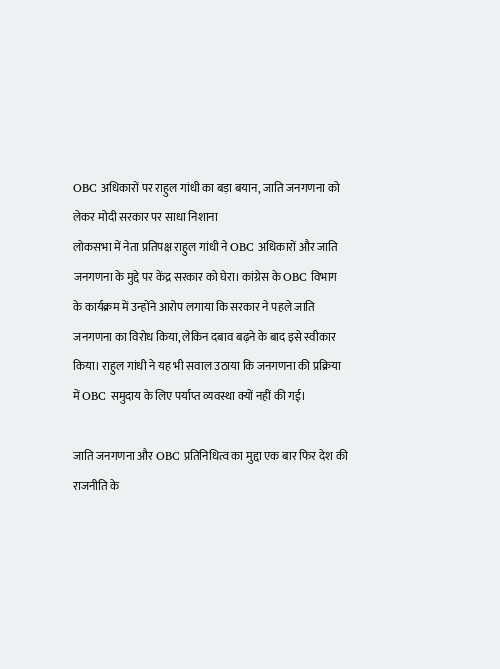OBC अधिकारों पर राहुल गांधी का बड़ा बयान, जाति जनगणना को लेकर मोदी सरकार पर साधा निशाना
लोकसभा में नेता प्रतिपक्ष राहुल गांधी ने OBC अधिकारों और जाति जनगणना के मुद्दे पर केंद्र सरकार को घेरा। कांग्रेस के OBC विभाग के कार्यक्रम में उन्होंने आरोप लगाया कि सरकार ने पहले जाति जनगणना का विरोध किया, लेकिन दबाव बढ़ने के बाद इसे स्वीकार किया। राहुल गांधी ने यह भी सवाल उठाया कि जनगणना की प्रक्रिया में OBC समुदाय के लिए पर्याप्त व्यवस्था क्यों नहीं की गई।

जाति जनगणना और OBC प्रतिनिधित्व का मुद्दा एक बार फिर देश की राजनीति के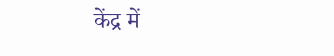केंद्र में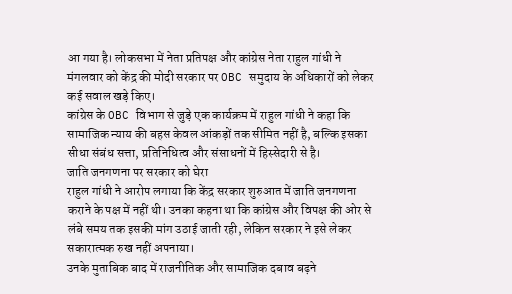आ गया है। लोकसभा में नेता प्रतिपक्ष और कांग्रेस नेता राहुल गांधी ने मंगलवार को केंद्र की मोदी सरकार पर OBC समुदाय के अधिकारों को लेकर कई सवाल खड़े किए।
कांग्रेस के OBC विभाग से जुड़े एक कार्यक्रम में राहुल गांधी ने कहा कि सामाजिक न्याय की बहस केवल आंकड़ों तक सीमित नहीं है, बल्कि इसका सीधा संबंध सत्ता, प्रतिनिधित्व और संसाधनों में हिस्सेदारी से है।
जाति जनगणना पर सरकार को घेरा
राहुल गांधी ने आरोप लगाया कि केंद्र सरकार शुरुआत में जाति जनगणना कराने के पक्ष में नहीं थी। उनका कहना था कि कांग्रेस और विपक्ष की ओर से लंबे समय तक इसकी मांग उठाई जाती रही, लेकिन सरकार ने इसे लेकर सकारात्मक रुख नहीं अपनाया।
उनके मुताबिक बाद में राजनीतिक और सामाजिक दबाव बढ़ने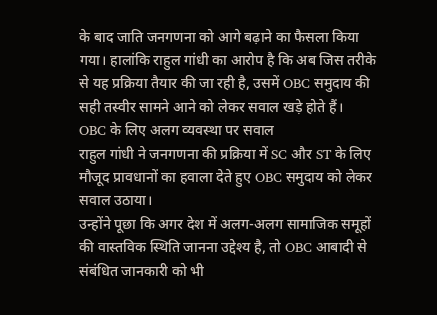के बाद जाति जनगणना को आगे बढ़ाने का फैसला किया गया। हालांकि राहुल गांधी का आरोप है कि अब जिस तरीके से यह प्रक्रिया तैयार की जा रही है, उसमें OBC समुदाय की सही तस्वीर सामने आने को लेकर सवाल खड़े होते हैं।
OBC के लिए अलग व्यवस्था पर सवाल
राहुल गांधी ने जनगणना की प्रक्रिया में SC और ST के लिए मौजूद प्रावधानों का हवाला देते हुए OBC समुदाय को लेकर सवाल उठाया।
उन्होंने पूछा कि अगर देश में अलग-अलग सामाजिक समूहों की वास्तविक स्थिति जानना उद्देश्य है, तो OBC आबादी से संबंधित जानकारी को भी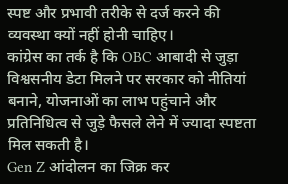स्पष्ट और प्रभावी तरीके से दर्ज करने की व्यवस्था क्यों नहीं होनी चाहिए।
कांग्रेस का तर्क है कि OBC आबादी से जुड़ा विश्वसनीय डेटा मिलने पर सरकार को नीतियां बनाने, योजनाओं का लाभ पहुंचाने और प्रतिनिधित्व से जुड़े फैसले लेने में ज्यादा स्पष्टता मिल सकती है।
Gen Z आंदोलन का जिक्र कर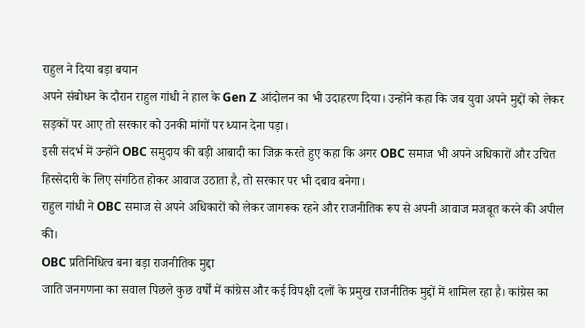राहुल ने दिया बड़ा बयान
अपने संबोधन के दौरान राहुल गांधी ने हाल के Gen Z आंदोलन का भी उदाहरण दिया। उन्होंने कहा कि जब युवा अपने मुद्दों को लेकर सड़कों पर आए तो सरकार को उनकी मांगों पर ध्यान देना पड़ा।
इसी संदर्भ में उन्होंने OBC समुदाय की बड़ी आबादी का जिक्र करते हुए कहा कि अगर OBC समाज भी अपने अधिकारों और उचित हिस्सेदारी के लिए संगठित होकर आवाज उठाता है, तो सरकार पर भी दबाव बनेगा।
राहुल गांधी ने OBC समाज से अपने अधिकारों को लेकर जागरूक रहने और राजनीतिक रूप से अपनी आवाज मजबूत करने की अपील की।
OBC प्रतिनिधित्व बना बड़ा राजनीतिक मुद्दा
जाति जनगणना का सवाल पिछले कुछ वर्षों में कांग्रेस और कई विपक्षी दलों के प्रमुख राजनीतिक मुद्दों में शामिल रहा है। कांग्रेस का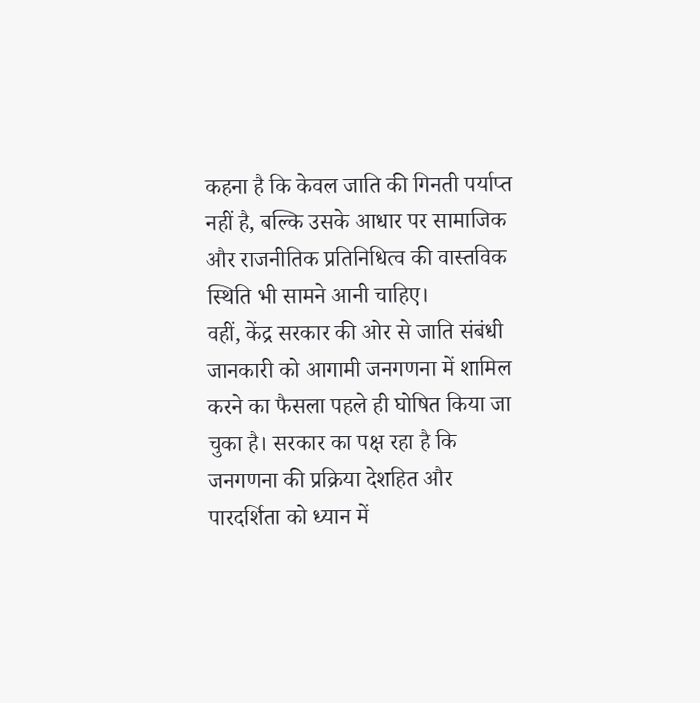कहना है कि केवल जाति की गिनती पर्याप्त नहीं है, बल्कि उसके आधार पर सामाजिक और राजनीतिक प्रतिनिधित्व की वास्तविक स्थिति भी सामने आनी चाहिए।
वहीं, केंद्र सरकार की ओर से जाति संबंधी जानकारी को आगामी जनगणना में शामिल करने का फैसला पहले ही घोषित किया जा चुका है। सरकार का पक्ष रहा है कि जनगणना की प्रक्रिया देशहित और पारदर्शिता को ध्यान में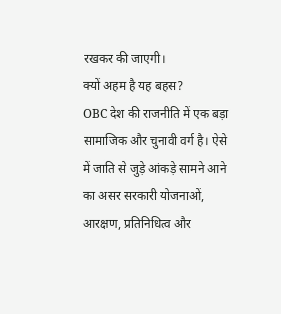रखकर की जाएगी।
क्यों अहम है यह बहस?
OBC देश की राजनीति में एक बड़ा सामाजिक और चुनावी वर्ग है। ऐसे में जाति से जुड़े आंकड़े सामने आने का असर सरकारी योजनाओं, आरक्षण, प्रतिनिधित्व और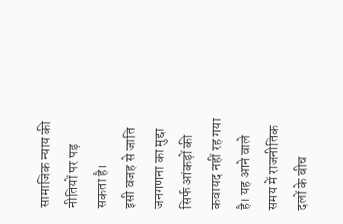सामाजिक न्याय की नीतियों पर पड़ सकता है।
इसी वजह से जाति जनगणना का मुद्दा सिर्फ आंकड़ों की कवायद नहीं रह गया है। यह आने वाले समय में राजनीतिक दलों के बीच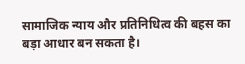सामाजिक न्याय और प्रतिनिधित्व की बहस का बड़ा आधार बन सकता है।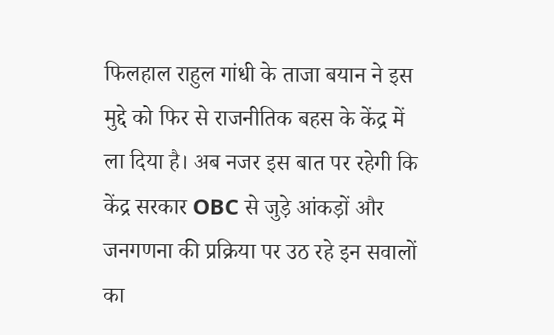फिलहाल राहुल गांधी के ताजा बयान ने इस मुद्दे को फिर से राजनीतिक बहस के केंद्र में ला दिया है। अब नजर इस बात पर रहेगी कि केंद्र सरकार OBC से जुड़े आंकड़ों और जनगणना की प्रक्रिया पर उठ रहे इन सवालों का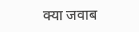क्या जवाब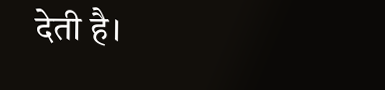देती है।